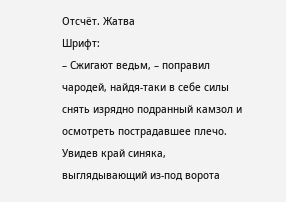Отсчёт. Жатва
Шрифт:
– Сжигают ведьм, – поправил чародей, найдя-таки в себе силы снять изрядно подранный камзол и осмотреть пострадавшее плечо.
Увидев край синяка, выглядывающий из-под ворота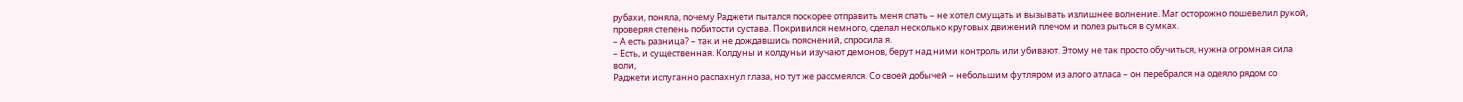рубахи, поняла, почему Раджети пытался поскорее отправить меня спать – не хотел смущать и вызывать излишнее волнение. Маг осторожно пошевелил рукой, проверяя степень побитости сустава. Покривился немного, сделал несколько круговых движений плечом и полез рыться в сумках.
– А есть разница? – так и не дождавшись пояснений, спросила я.
– Есть, и существенная. Колдуны и колдуньи изучают демонов, берут над ними контроль или убивают. Этому не так просто обучиться, нужна огромная сила воли,
Раджети испуганно распахнул глаза, но тут же рассмеялся. Со своей добычей – небольшим футляром из алого атласа – он перебрался на одеяло рядом со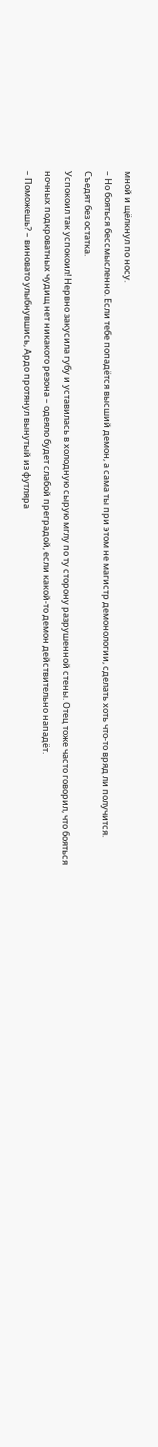мной и щёлкнул по носу.
– Но бояться бессмысленно. Если тебе попадётся высший демон, а сама ты при этом не магистр демонологии, сделать хоть что-то вряд ли получится. Съедят без остатка.
Успокоил так успокоил! Нервно закусила губу и уставилась в холодную сырую мглу по ту сторону разрушенной стены. Отец тоже часто говорил, что бояться ночных подкроватных чудищ нет никакого резона – одеяло будет слабой преградой, если какой-то демон действительно нападёт.
– Поможешь? – виновато улыбнувшись, Ардо протянул вынутый из футляра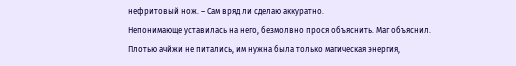нефритовый нож. – Сам вряд ли сделаю аккуратно.
Непонимающе уставилась на него, безмолвно прося объяснить. Маг объяснил. Плотью ачйжи не питались, им нужна была только магическая энергия,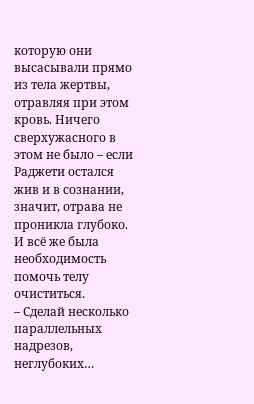которую они высасывали прямо из тела жертвы, отравляя при этом кровь. Ничего сверхужасного в этом не было – если Раджети остался жив и в сознании, значит, отрава не проникла глубоко. И всё же была необходимость помочь телу очиститься.
– Сделай несколько параллельных надрезов, неглубоких…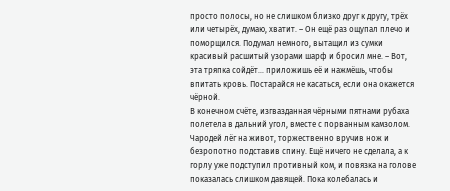просто полосы, но не слишком близко друг к другу, трёх или четырёх, думаю, хватит. – Он ещё раз ощупал плечо и поморщился. Подумал немного, вытащил из сумки красивый расшитый узорами шарф и бросил мне. – Вот, эта тряпка сойдёт… приложишь её и нажмёшь, чтобы впитать кровь. Постарайся не касаться, если она окажется чёрной.
В конечном счёте, изгвазданная чёрными пятнами рубаха полетела в дальний угол, вместе с порванным камзолом. Чародей лёг на живот, торжественно вручив нож и безропотно подставив спину. Ещё ничего не сделала, а к горлу уже подступил противный ком, и повязка на голове показалась слишком давящей. Пока колебалась и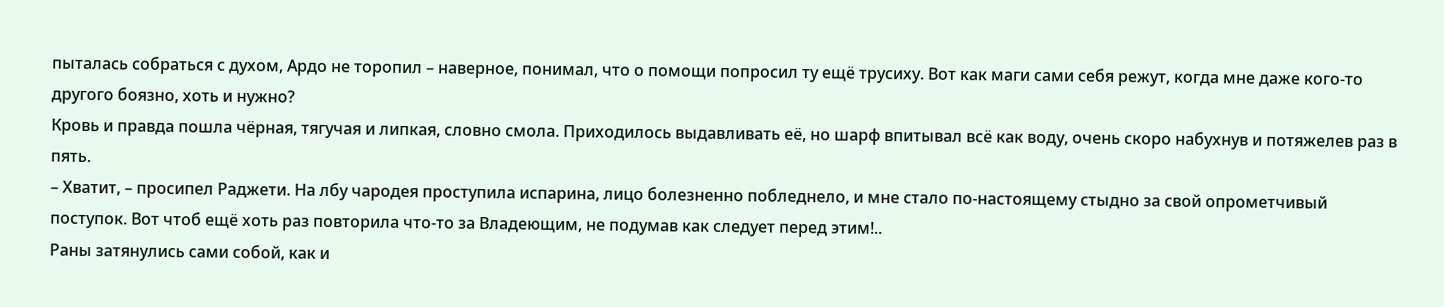пыталась собраться с духом, Ардо не торопил – наверное, понимал, что о помощи попросил ту ещё трусиху. Вот как маги сами себя режут, когда мне даже кого-то другого боязно, хоть и нужно?
Кровь и правда пошла чёрная, тягучая и липкая, словно смола. Приходилось выдавливать её, но шарф впитывал всё как воду, очень скоро набухнув и потяжелев раз в пять.
– Хватит, – просипел Раджети. На лбу чародея проступила испарина, лицо болезненно побледнело, и мне стало по-настоящему стыдно за свой опрометчивый поступок. Вот чтоб ещё хоть раз повторила что-то за Владеющим, не подумав как следует перед этим!..
Раны затянулись сами собой, как и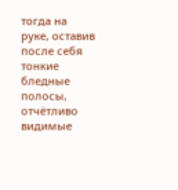тогда на руке, оставив после себя тонкие бледные полосы, отчётливо видимые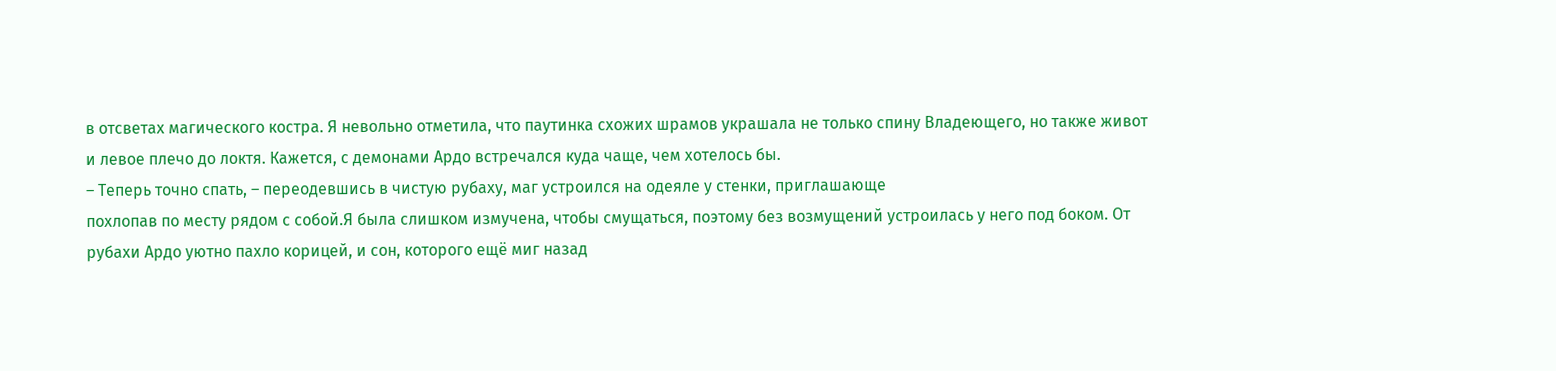в отсветах магического костра. Я невольно отметила, что паутинка схожих шрамов украшала не только спину Владеющего, но также живот и левое плечо до локтя. Кажется, с демонами Ардо встречался куда чаще, чем хотелось бы.
– Теперь точно спать, – переодевшись в чистую рубаху, маг устроился на одеяле у стенки, приглашающе
похлопав по месту рядом с собой.Я была слишком измучена, чтобы смущаться, поэтому без возмущений устроилась у него под боком. От рубахи Ардо уютно пахло корицей, и сон, которого ещё миг назад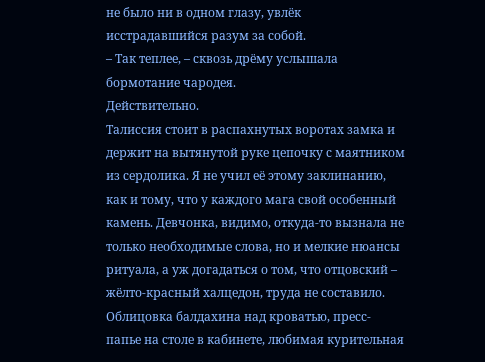не было ни в одном глазу, увлёк исстрадавшийся разум за собой.
– Так теплее, – сквозь дрёму услышала бормотание чародея.
Действительно.
Талиссия стоит в распахнутых воротах замка и держит на вытянутой руке цепочку с маятником из сердолика. Я не учил её этому заклинанию, как и тому, что у каждого мага свой особенный камень. Девчонка, видимо, откуда-то вызнала не только необходимые слова, но и мелкие нюансы ритуала, а уж догадаться о том, что отцовский – жёлто-красный халцедон, труда не составило. Облицовка балдахина над кроватью, пресс-папье на столе в кабинете, любимая курительная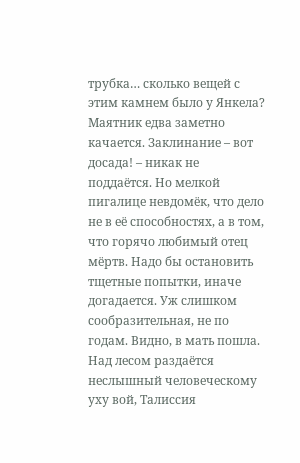трубка… сколько вещей с этим камнем было у Янкела?
Маятник едва заметно качается. Заклинание – вот досада! – никак не поддаётся. Но мелкой пигалице невдомёк, что дело не в её способностях, а в том, что горячо любимый отец мёртв. Надо бы остановить тщетные попытки, иначе догадается. Уж слишком сообразительная, не по годам. Видно, в мать пошла.
Над лесом раздаётся неслышный человеческому уху вой, Талиссия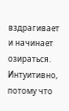вздрагивает и начинает озираться. Интуитивно, потому что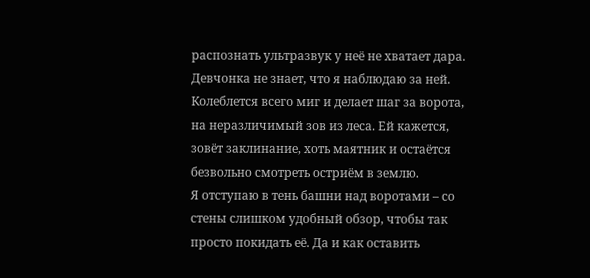распознать ультразвук у неё не хватает дара. Девчонка не знает, что я наблюдаю за ней. Колеблется всего миг и делает шаг за ворота, на неразличимый зов из леса. Ей кажется, зовёт заклинание, хоть маятник и остаётся безвольно смотреть остриём в землю.
Я отступаю в тень башни над воротами – со стены слишком удобный обзор, чтобы так просто покидать её. Да и как оставить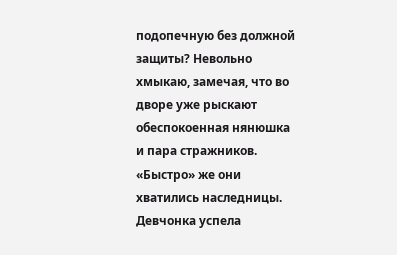подопечную без должной защиты? Невольно хмыкаю, замечая, что во дворе уже рыскают обеспокоенная нянюшка и пара стражников. «Быстро» же они хватились наследницы. Девчонка успела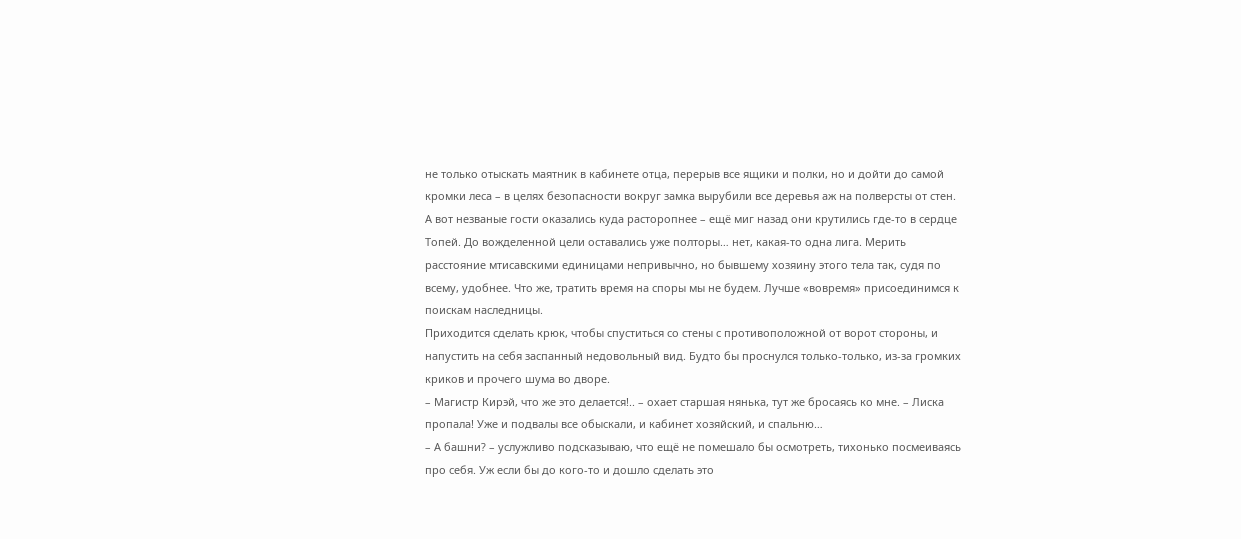не только отыскать маятник в кабинете отца, перерыв все ящики и полки, но и дойти до самой кромки леса – в целях безопасности вокруг замка вырубили все деревья аж на полверсты от стен.
А вот незваные гости оказались куда расторопнее – ещё миг назад они крутились где-то в сердце Топей. До вожделенной цели оставались уже полторы… нет, какая-то одна лига. Мерить расстояние мтисавскими единицами непривычно, но бывшему хозяину этого тела так, судя по всему, удобнее. Что же, тратить время на споры мы не будем. Лучше «вовремя» присоединимся к поискам наследницы.
Приходится сделать крюк, чтобы спуститься со стены с противоположной от ворот стороны, и напустить на себя заспанный недовольный вид. Будто бы проснулся только-только, из-за громких криков и прочего шума во дворе.
– Магистр Кирэй, что же это делается!.. – охает старшая нянька, тут же бросаясь ко мне. – Лиска пропала! Уже и подвалы все обыскали, и кабинет хозяйский, и спальню…
– А башни? – услужливо подсказываю, что ещё не помешало бы осмотреть, тихонько посмеиваясь про себя. Уж если бы до кого-то и дошло сделать это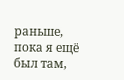раньше, пока я ещё был там,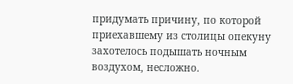придумать причину, по которой приехавшему из столицы опекуну захотелось подышать ночным воздухом, несложно.